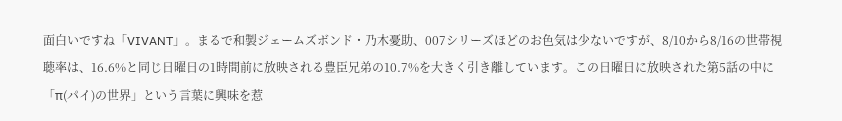面白いですね「VIVANT」。まるで和製ジェームズボンド・乃木憂助、007シリーズほどのお色気は少ないですが、8/10から8/16の世帯視聴率は、16.6%と同じ日曜日の1時間前に放映される豊臣兄弟の10.7%を大きく引き離しています。この日曜日に放映された第5話の中に「π(パイ)の世界」という言葉に興味を惹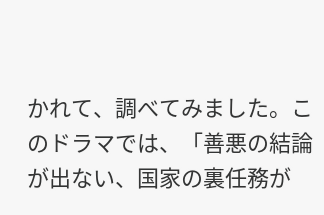かれて、調べてみました。このドラマでは、「善悪の結論が出ない、国家の裏任務が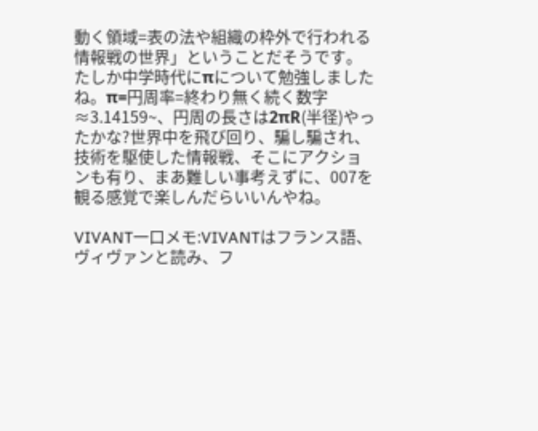動く領域=表の法や組織の枠外で行われる情報戦の世界」ということだそうです。たしか中学時代にπについて勉強しましたね。π=円周率=終わり無く続く数字≈3.14159~、円周の長さは2πR(半径)やったかな?世界中を飛び回り、騙し騙され、技術を駆使した情報戦、そこにアクションも有り、まあ難しい事考えずに、007を観る感覚で楽しんだらいいんやね。

VIVANT一口メモ:VIVANTはフランス語、ヴィヴァンと読み、フ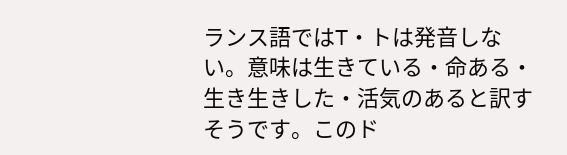ランス語ではT・トは発音しない。意味は生きている・命ある・生き生きした・活気のあると訳すそうです。このド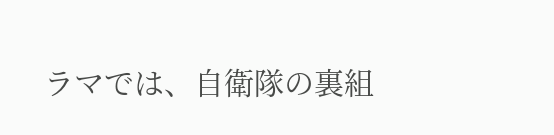ラマでは、自衛隊の裏組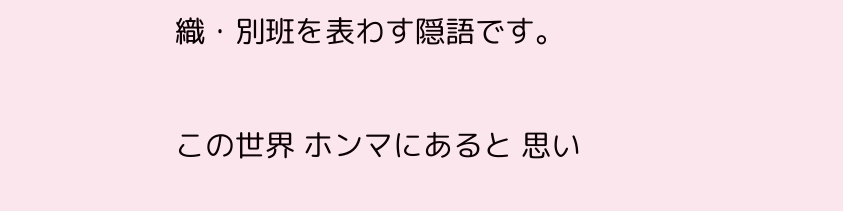織・別班を表わす隠語です。

この世界 ホンマにあると 思い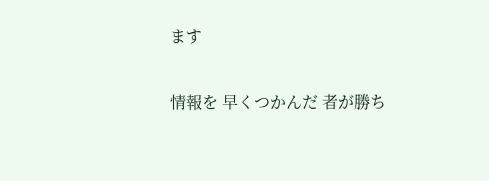ます

情報を 早くつかんだ 者が勝ち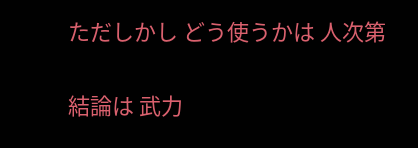ただしかし どう使うかは 人次第

結論は 武力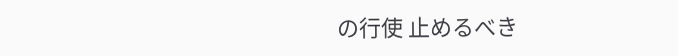の行使 止めるべき